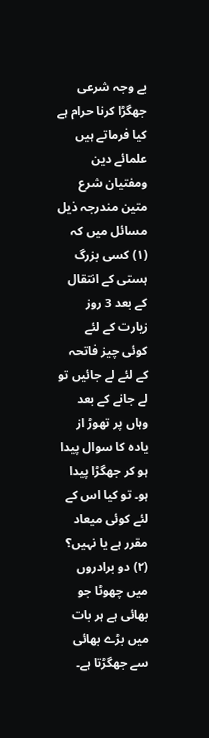بے وجہ شرعی جھگڑا کرنا حرام ہے
کیا فرماتے ہیں علمائے دین ومفتیان شرع متین مندرجہ ذیل مسائل میں کہ (۱) کسی بزرگ ہستی کے انتقال کے بعد 3 روز زیارت کے لئے کوئی چیز فاتحہ کے لئے لے جائیں تو لے جانے کے بعد وہاں پر تھوڑ از یادہ کا سوال پیدا ہو کر جھگڑا پیدا ہو۔ تو کیا اس کے لئے کوئی میعاد مقرر ہے یا نہیں؟ (۲) دو برادروں میں چھوٹا جو بھائی ہے ہر بات میں بڑے بھائی سے جھگڑتا ہے۔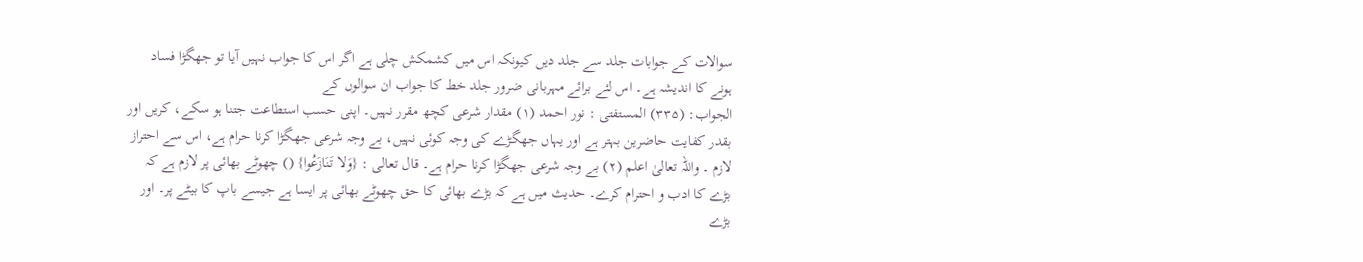سوالات کے جوابات جلد سے جلد دیں کیونکہ اس میں کشمکش چلی ہے اگر اس کا جواب نہیں آیا تو جھگڑا فساد ہونے کا اندیشہ ہے۔ اس لئے برائے مہربانی ضرور جلد خط کا جواب ان سوالوں کے
الجواب: (۳۳۵) المستفتی : نور احمد (۱) مقدار شرعی کچھ مقرر نہیں۔ اپنی حسب استطاعت جتنا ہو سکے، کریں اور بقدر کفایت حاضرین بہتر ہے اور یہاں جھگڑے کی وجہ کوئی نہیں، بے وجہ شرعی جھگڑا کرنا حرام ہے، اس سے احتراز لازم ۔ واللہ تعالیٰ اعلم (۲) بے وجہ شرعی جھگڑا کرنا حرام ہے۔ قال تعالى : {وَلا تَنَازَعُوا} () چھوٹے بھائی پر لازم ہے کہ بڑے کا ادب و احترام کرے۔ حدیث میں ہے کہ بڑے بھائی کا حق چھوٹے بھائی پر ایسا ہے جیسے باپ کا بیٹے پر۔ اور بڑے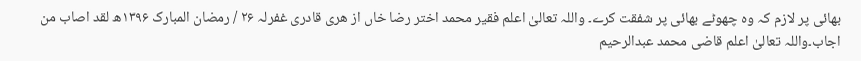بھائی پر لازم کہ وہ چھوٹے بھائی پر شفقت کرے۔ واللہ تعالیٰ اعلم فقیر محمد اختر رضا خاں از هری قادری غفرلہ ۲۶ / رمضان المبارک ۱۳۹۶ھ لقد اصاب من اجاب۔واللہ تعالیٰ اعلم قاضی محمد عبدالرحیم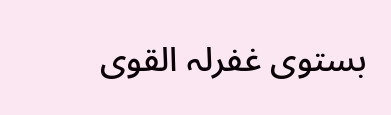بستوی غفرلہ القوی